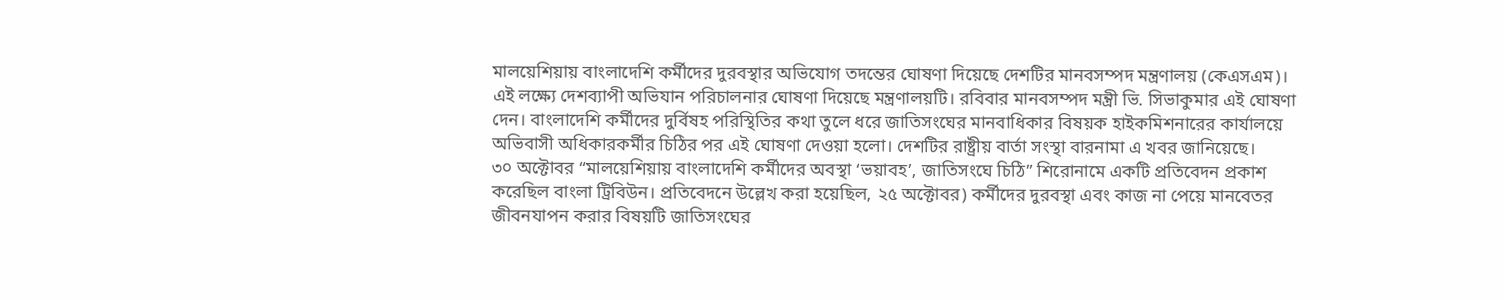মালয়েশিয়ায় বাংলাদেশি কর্মীদের দুরবস্থার অভিযোগ তদন্তের ঘোষণা দিয়েছে দেশটির মানবসম্পদ মন্ত্রণালয় (কেএসএম)। এই লক্ষ্যে দেশব্যাপী অভিযান পরিচালনার ঘোষণা দিয়েছে মন্ত্রণালয়টি। রবিবার মানবসম্পদ মন্ত্রী ভি. সিভাকুমার এই ঘোষণা দেন। বাংলাদেশি কর্মীদের দুর্বিষহ পরিস্থিতির কথা তুলে ধরে জাতিসংঘের মানবাধিকার বিষয়ক হাইকমিশনারের কার্যালয়ে অভিবাসী অধিকারকর্মীর চিঠির পর এই ঘোষণা দেওয়া হলো। দেশটির রাষ্ট্রীয় বার্তা সংস্থা বারনামা এ খবর জানিয়েছে।
৩০ অক্টোবর “মালয়েশিয়ায় বাংলাদেশি কর্মীদের অবস্থা ‘ভয়াবহ’, জাতিসংঘে চিঠি” শিরোনামে একটি প্রতিবেদন প্রকাশ করেছিল বাংলা ট্রিবিউন। প্রতিবেদনে উল্লেখ করা হয়েছিল, ২৫ অক্টোবর) কর্মীদের দুরবস্থা এবং কাজ না পেয়ে মানবেতর জীবনযাপন করার বিষয়টি জাতিসংঘের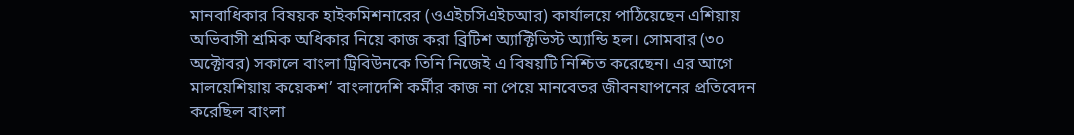মানবাধিকার বিষয়ক হাইকমিশনারের (ওএইচসিএইচআর) কার্যালয়ে পাঠিয়েছেন এশিয়ায় অভিবাসী শ্রমিক অধিকার নিয়ে কাজ করা ব্রিটিশ অ্যাক্টিভিস্ট অ্যান্ডি হল। সোমবার (৩০ অক্টোবর) সকালে বাংলা ট্রিবিউনকে তিনি নিজেই এ বিষয়টি নিশ্চিত করেছেন। এর আগে মালয়েশিয়ায় কয়েকশ’ বাংলাদেশি কর্মীর কাজ না পেয়ে মানবেতর জীবনযাপনের প্রতিবেদন করেছিল বাংলা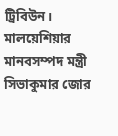ট্রিবিউন।
মালয়েশিয়ার মানবসম্পদ মন্ত্রী সিভাকুমার জোর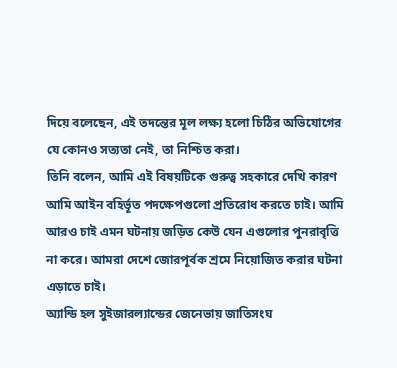দিয়ে বলেছেন, এই তদন্তের মূল লক্ষ্য হলো চিঠির অভিযোগের যে কোনও সত্যতা নেই, তা নিশ্চিত করা।
তিনি বলেন, আমি এই বিষয়টিকে গুরুত্ব সহকারে দেখি কারণ আমি আইন বহির্ভূত পদক্ষেপগুলো প্রতিরোধ করতে চাই। আমি আরও চাই এমন ঘটনায় জড়িত কেউ যেন এগুলোর পুনরাবৃত্তি না করে। আমরা দেশে জোরপূর্বক শ্রমে নিয়োজিত করার ঘটনা এড়াতে চাই।
অ্যান্ডি হল সুইজারল্যান্ডের জেনেভায় জাতিসংঘ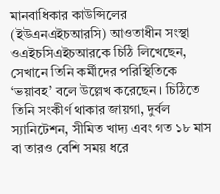মানবাধিকার কাউন্সিলের (ইউএনএইচআরসি) আওতাধীন সংস্থা ওএইচসিএইচআরকে চিঠি লিখেছেন, সেখানে তিনি কর্মীদের পরিস্থিতিকে ‘ভয়াবহ’ বলে উল্লেখ করেছেন। চিঠিতে তিনি সংকীর্ণ থাকার জায়গা, দুর্বল স্যানিটেশন, সীমিত খাদ্য এবং গত ১৮ মাস বা তারও বেশি সময় ধরে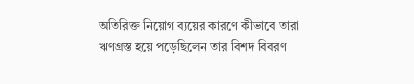অতিরিক্ত নিয়োগ ব্যয়ের কারণে কীভাবে তারা ঋণগ্রস্ত হয়ে পড়েছিলেন তার বিশদ বিবরণ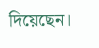দিয়েছেন।